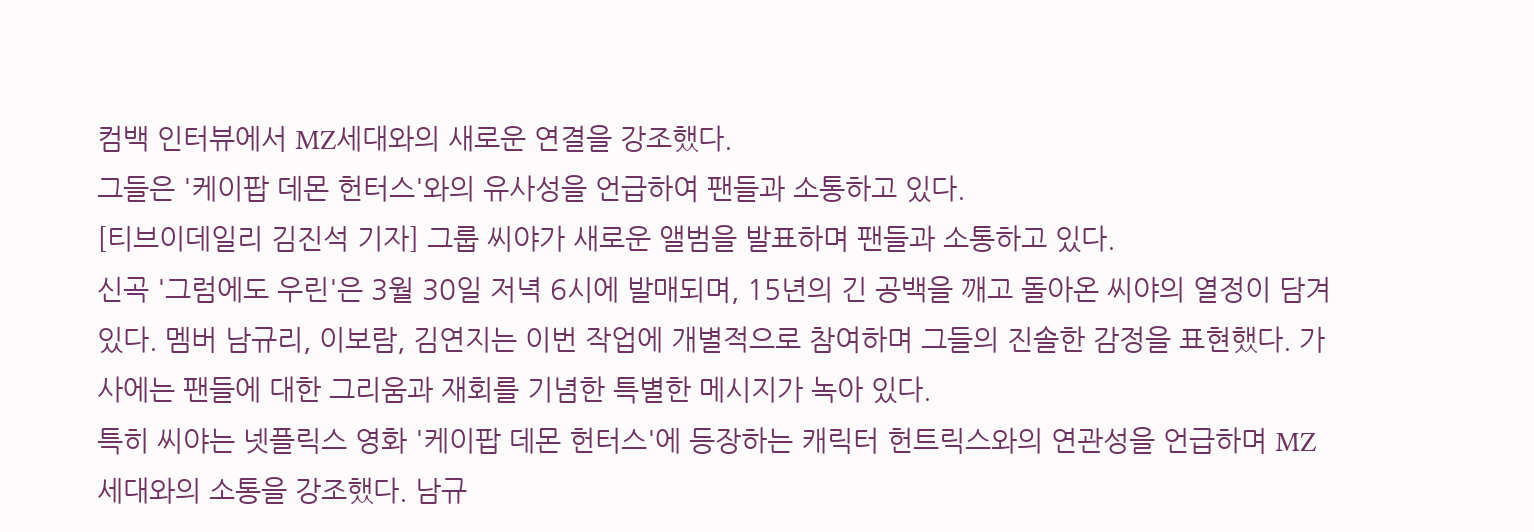컴백 인터뷰에서 MZ세대와의 새로운 연결을 강조했다.
그들은 '케이팝 데몬 헌터스'와의 유사성을 언급하여 팬들과 소통하고 있다.
[티브이데일리 김진석 기자] 그룹 씨야가 새로운 앨범을 발표하며 팬들과 소통하고 있다.
신곡 '그럼에도 우린'은 3월 30일 저녁 6시에 발매되며, 15년의 긴 공백을 깨고 돌아온 씨야의 열정이 담겨 있다. 멤버 남규리, 이보람, 김연지는 이번 작업에 개별적으로 참여하며 그들의 진솔한 감정을 표현했다. 가사에는 팬들에 대한 그리움과 재회를 기념한 특별한 메시지가 녹아 있다.
특히 씨야는 넷플릭스 영화 '케이팝 데몬 헌터스'에 등장하는 캐릭터 헌트릭스와의 연관성을 언급하며 MZ세대와의 소통을 강조했다. 남규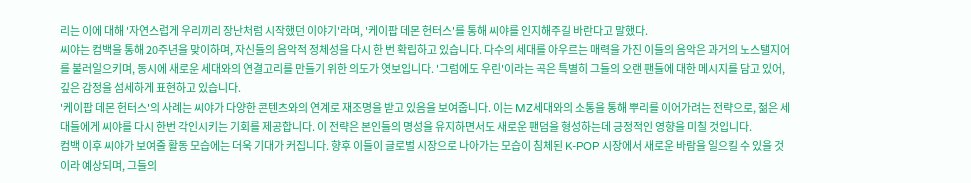리는 이에 대해 '자연스럽게 우리끼리 장난처럼 시작했던 이야기'라며, '케이팝 데몬 헌터스'를 통해 씨야를 인지해주길 바란다고 말했다.
씨야는 컴백을 통해 20주년을 맞이하며, 자신들의 음악적 정체성을 다시 한 번 확립하고 있습니다. 다수의 세대를 아우르는 매력을 가진 이들의 음악은 과거의 노스탤지어를 불러일으키며, 동시에 새로운 세대와의 연결고리를 만들기 위한 의도가 엿보입니다. '그럼에도 우린'이라는 곡은 특별히 그들의 오랜 팬들에 대한 메시지를 담고 있어, 깊은 감정을 섬세하게 표현하고 있습니다.
'케이팝 데몬 헌터스'의 사례는 씨야가 다양한 콘텐츠와의 연계로 재조명을 받고 있음을 보여줍니다. 이는 MZ세대와의 소통을 통해 뿌리를 이어가려는 전략으로, 젊은 세대들에게 씨야를 다시 한번 각인시키는 기회를 제공합니다. 이 전략은 본인들의 명성을 유지하면서도 새로운 팬덤을 형성하는데 긍정적인 영향을 미칠 것입니다.
컴백 이후 씨야가 보여줄 활동 모습에는 더욱 기대가 커집니다. 향후 이들이 글로벌 시장으로 나아가는 모습이 침체된 K-POP 시장에서 새로운 바람을 일으킬 수 있을 것이라 예상되며, 그들의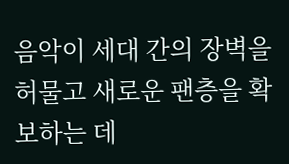음악이 세대 간의 장벽을 허물고 새로운 팬층을 확보하는 데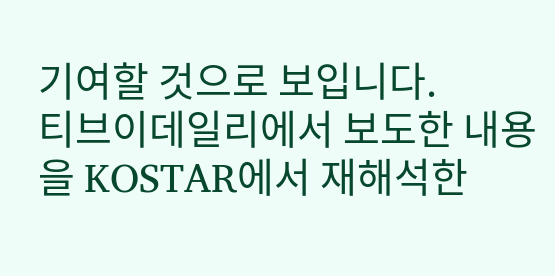기여할 것으로 보입니다.
티브이데일리에서 보도한 내용을 KOSTAR에서 재해석한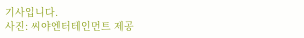기사입니다.
사진: 씨야엔터테인먼트 제공